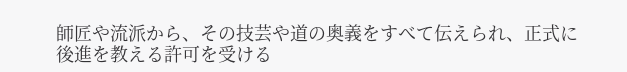師匠や流派から、その技芸や道の奥義をすべて伝えられ、正式に後進を教える許可を受ける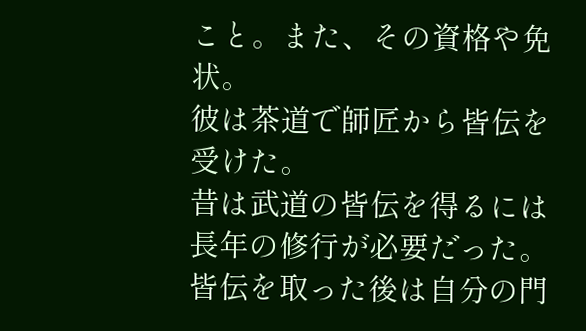こと。また、その資格や免状。
彼は茶道で師匠から皆伝を受けた。
昔は武道の皆伝を得るには長年の修行が必要だった。
皆伝を取った後は自分の門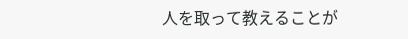人を取って教えることが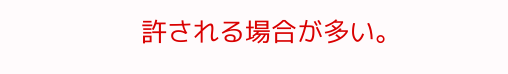許される場合が多い。